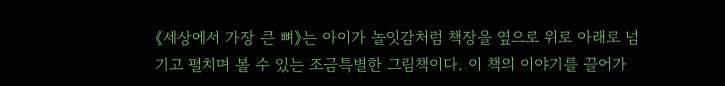《세상에서 가장 큰 뼈》는 아이가 놀잇감처럼 책장을 옆으로 위로 아래로 넘기고 펼치며 볼 수 있는 조금특별한 그림책이다. 이 책의 이야기를 끌어가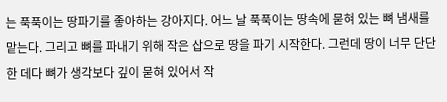는 푹푹이는 땅파기를 좋아하는 강아지다. 어느 날 푹푹이는 땅속에 묻혀 있는 뼈 냄새를 맡는다. 그리고 뼈를 파내기 위해 작은 삽으로 땅을 파기 시작한다. 그런데 땅이 너무 단단한 데다 뼈가 생각보다 깊이 묻혀 있어서 작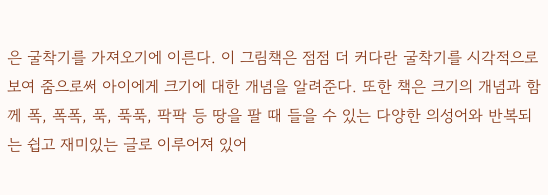은 굴착기를 가져오기에 이른다. 이 그림책은 점점 더 커다란 굴착기를 시각적으로 보여 줌으로써 아이에게 크기에 대한 개념을 알려준다. 또한 책은 크기의 개념과 함께 폭, 폭폭, 푹, 푹푹, 팍팍 등 땅을 팔 때 들을 수 있는 다양한 의성어와 반복되는 쉽고 재미있는 글로 이루어져 있어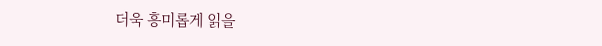더욱 흥미롭게 읽을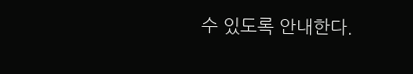수 있도록 안내한다.